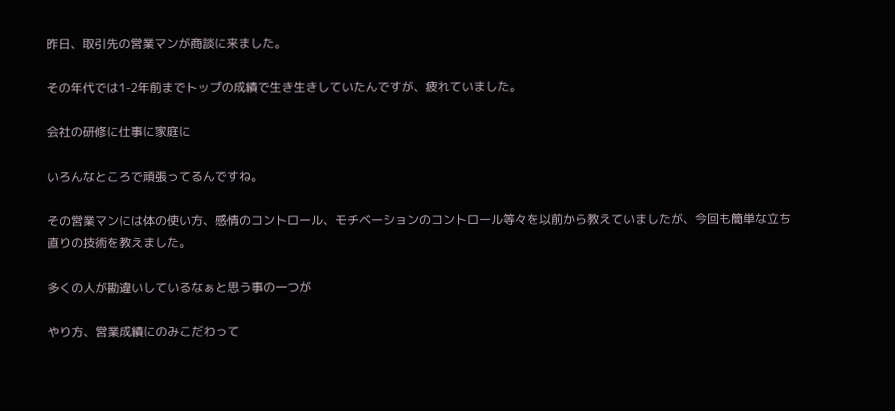昨日、取引先の営業マンが商談に来ました。

その年代では1-2年前までトップの成績で生き生きしていたんですが、疲れていました。

会社の研修に仕事に家庭に

いろんなところで頑張ってるんですね。

その営業マンには体の使い方、感情のコントロール、モチベーションのコントロール等々を以前から教えていましたが、今回も簡単な立ち直りの技術を教えました。

多くの人が勘違いしているなぁと思う事の一つが

やり方、営業成績にのみこだわって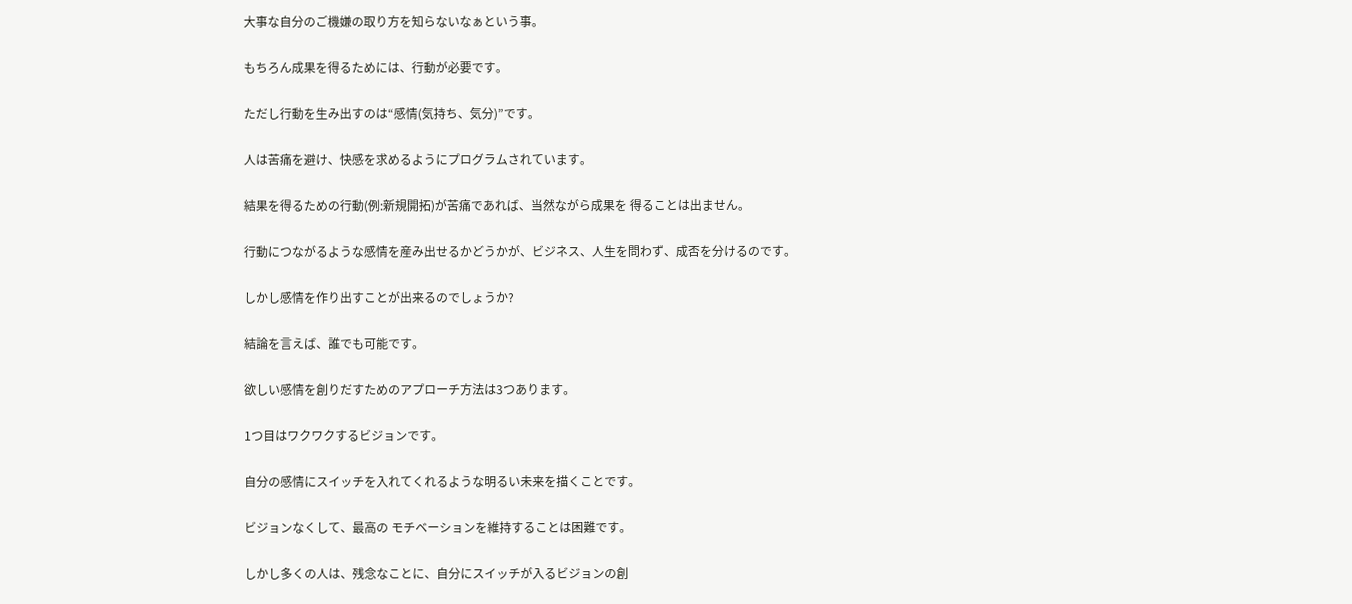大事な自分のご機嫌の取り方を知らないなぁという事。

もちろん成果を得るためには、行動が必要です。

ただし行動を生み出すのは“感情(気持ち、気分)”です。

人は苦痛を避け、快感を求めるようにプログラムされています。

結果を得るための行動(例:新規開拓)が苦痛であれば、当然ながら成果を 得ることは出ません。

行動につながるような感情を産み出せるかどうかが、ビジネス、人生を問わず、成否を分けるのです。

しかし感情を作り出すことが出来るのでしょうか?

結論を言えば、誰でも可能です。

欲しい感情を創りだすためのアプローチ方法は3つあります。

1つ目はワクワクするビジョンです。

自分の感情にスイッチを入れてくれるような明るい未来を描くことです。

ビジョンなくして、最高の モチベーションを維持することは困難です。

しかし多くの人は、残念なことに、自分にスイッチが入るビジョンの創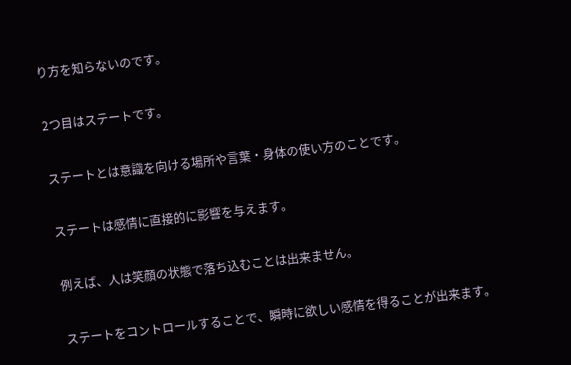り方を知らないのです。

2つ目はステートです。

ステートとは意識を向ける場所や言葉・身体の使い方のことです。

ステートは感情に直接的に影響を与えます。

例えば、人は笑顔の状態で落ち込むことは出来ません。

ステートをコントロールすることで、瞬時に欲しい感情を得ることが出来ます。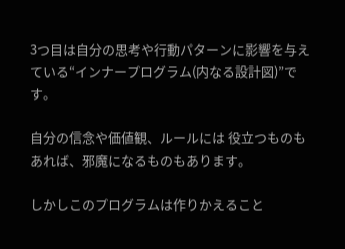3つ目は自分の思考や行動パターンに影響を与えている“インナープログラム(内なる設計図)”です。

自分の信念や価値観、ルールには 役立つものもあれば、邪魔になるものもあります。

しかしこのプログラムは作りかえること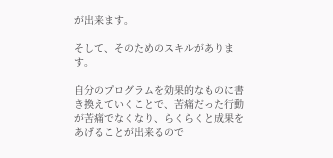が出来ます。

そして、そのためのスキルがあります。

自分のプログラムを効果的なものに書き換えていくことで、苦痛だった行動が苦痛でなくなり、らくらくと成果をあげることが出来るので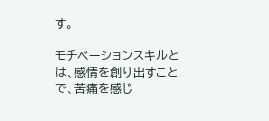す。

モチベーションスキルとは、感情を創り出すことで、苦痛を感じ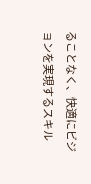ることなく、快適にビジョンを実現するスキル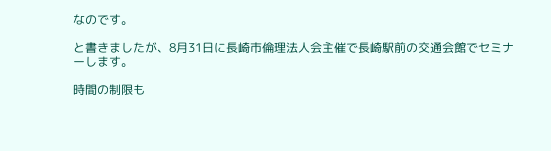なのです。

と書きましたが、8月31日に長崎市倫理法人会主催で長崎駅前の交通会館でセミナーします。

時間の制限も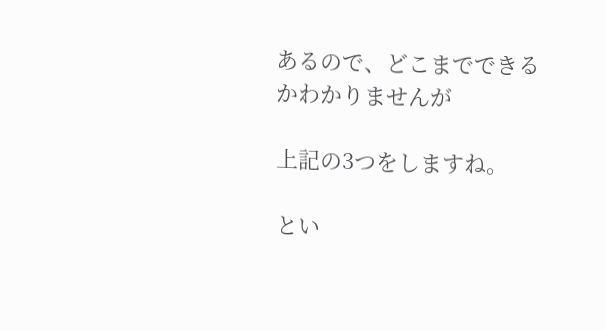あるので、どこまでできるかわかりませんが

上記の3つをしますね。

とい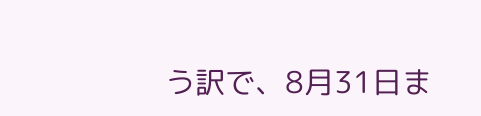う訳で、8月31日ま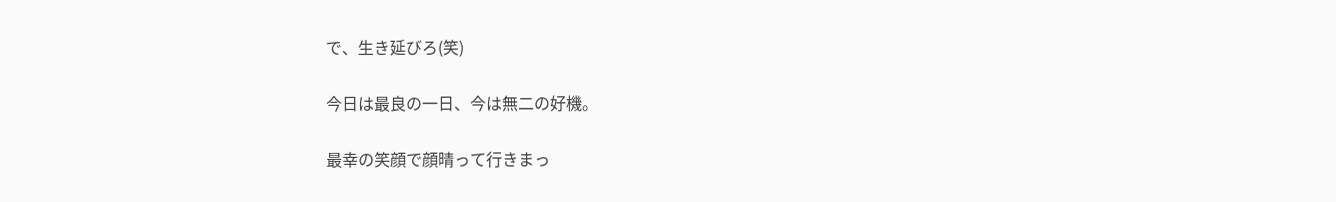で、生き延びろ(笑)

今日は最良の一日、今は無二の好機。

最幸の笑顔で顔晴って行きまっ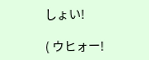しょい!

( ウヒォー!